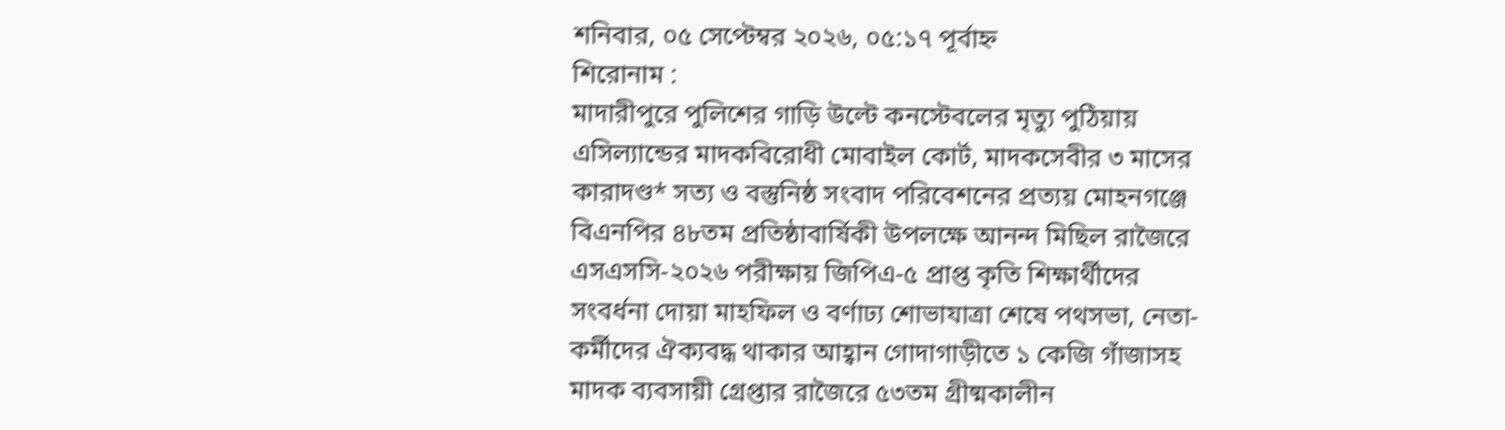শনিবার, ০৫ সেপ্টেম্বর ২০২৬, ০৫:১৭ পূর্বাহ্ন
শিরোনাম :
মাদারীপুরে পুলিশের গাড়ি উল্টে কনস্টেবলের মৃত্যু পুঠিয়ায় এসিল্যান্ডের মাদকবিরোধী মোবাইল কোর্ট, মাদকসেবীর ৩ মাসের কারাদণ্ড* সত্য ও বস্তুনিষ্ঠ সংবাদ পরিবেশনের প্রত্যয় মোহনগঞ্জে বিএনপির ৪৮তম প্রতিষ্ঠাবার্ষিকী উপলক্ষে আনন্দ মিছিল রাজৈরে এসএসসি-২০২৬ পরীক্ষায় জিপিএ-৫ প্রাপ্ত কৃতি শিক্ষার্থীদের সংবর্ধনা দোয়া মাহফিল ও বর্ণাঢ্য শোভাযাত্রা শেষে পথসভা, নেতা-কর্মীদের ঐক্যবদ্ধ থাকার আহ্বান গোদাগাড়ীতে ১ কেজি গাঁজাসহ মাদক ব্যবসায়ী গ্রেপ্তার রাজৈরে ৫৩তম গ্রীষ্মকালীন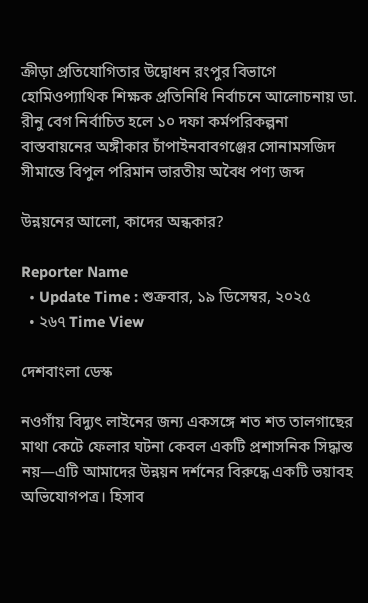ক্রীড়া প্রতিযোগিতার উদ্বোধন রংপুর বিভাগে হোমিওপ্যাথিক শিক্ষক প্রতিনিধি নির্বাচনে আলোচনায় ডা. রীনু বেগ নির্বাচিত হলে ১০ দফা কর্মপরিকল্পনা বাস্তবায়নের অঙ্গীকার চাঁপাইনবাবগঞ্জের সোনামসজিদ সীমান্তে বিপুল পরিমান ভারতীয় অবৈধ পণ্য জব্দ

উন্নয়নের আলো, কাদের অন্ধকার?

Reporter Name
  • Update Time : শুক্রবার, ১৯ ডিসেম্বর, ২০২৫
  • ২৬৭ Time View

দেশবাংলা ডেস্ক

নওগাঁয় বিদ্যুৎ লাইনের জন্য একসঙ্গে শত শত তালগাছের মাথা কেটে ফেলার ঘটনা কেবল একটি প্রশাসনিক সিদ্ধান্ত নয়—এটি আমাদের উন্নয়ন দর্শনের বিরুদ্ধে একটি ভয়াবহ অভিযোগপত্র। হিসাব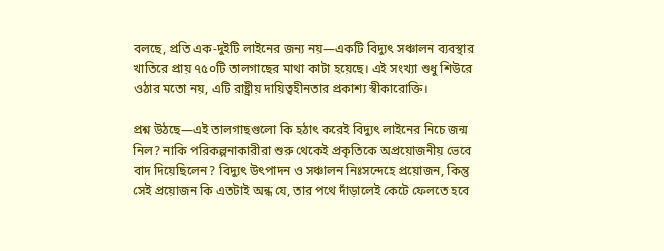বলছে, প্রতি এক-দুইটি লাইনের জন্য নয়—একটি বিদ্যুৎ সঞ্চালন ব্যবস্থার খাতিরে প্রায় ৭৫০টি তালগাছের মাথা কাটা হয়েছে। এই সংখ্যা শুধু শিউরে ওঠার মতো নয়, এটি রাষ্ট্রীয় দায়িত্বহীনতার প্রকাশ্য স্বীকারোক্তি।

প্রশ্ন উঠছে—এই তালগাছগুলো কি হঠাৎ করেই বিদ্যুৎ লাইনের নিচে জন্ম নিল? নাকি পরিকল্পনাকারীরা শুরু থেকেই প্রকৃতিকে অপ্রয়োজনীয় ভেবে বাদ দিয়েছিলেন? বিদ্যুৎ উৎপাদন ও সঞ্চালন নিঃসন্দেহে প্রয়োজন, কিন্তু সেই প্রয়োজন কি এতটাই অন্ধ যে, তার পথে দাঁড়ালেই কেটে ফেলতে হবে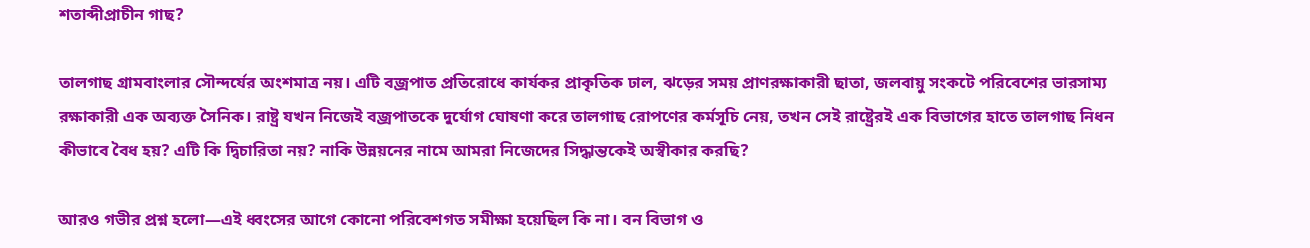শতাব্দীপ্রাচীন গাছ?

তালগাছ গ্রামবাংলার সৌন্দর্যের অংশমাত্র নয়। এটি বজ্রপাত প্রতিরোধে কার্যকর প্রাকৃতিক ঢাল, ঝড়ের সময় প্রাণরক্ষাকারী ছাতা, জলবায়ু সংকটে পরিবেশের ভারসাম্য রক্ষাকারী এক অব্যক্ত সৈনিক। রাষ্ট্র যখন নিজেই বজ্রপাতকে দুর্যোগ ঘোষণা করে তালগাছ রোপণের কর্মসূচি নেয়, তখন সেই রাষ্ট্রেরই এক বিভাগের হাতে তালগাছ নিধন কীভাবে বৈধ হয়? এটি কি দ্বিচারিতা নয়? নাকি উন্নয়নের নামে আমরা নিজেদের সিদ্ধান্তকেই অস্বীকার করছি?

আরও গভীর প্রশ্ন হলো—এই ধ্বংসের আগে কোনো পরিবেশগত সমীক্ষা হয়েছিল কি না। বন বিভাগ ও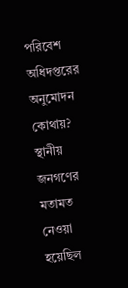পরিবেশ অধিদপ্তরের অনুমোদন কোথায়? স্থানীয় জনগণের মতামত নেওয়া হয়েছিল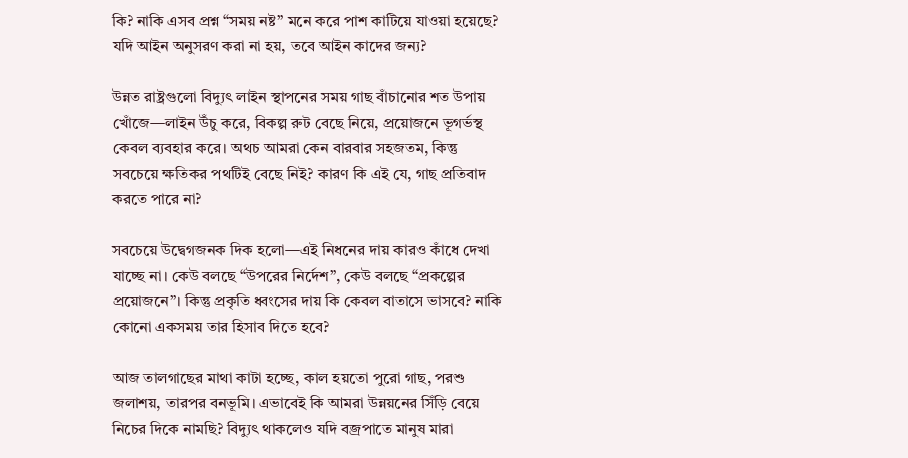কি? নাকি এসব প্রশ্ন “সময় নষ্ট” মনে করে পাশ কাটিয়ে যাওয়া হয়েছে? যদি আইন অনুসরণ করা না হয়, তবে আইন কাদের জন্য?

উন্নত রাষ্ট্রগুলো বিদ্যুৎ লাইন স্থাপনের সময় গাছ বাঁচানোর শত উপায় খোঁজে—লাইন উঁচু করে, বিকল্প রুট বেছে নিয়ে, প্রয়োজনে ভূগর্ভস্থ কেবল ব্যবহার করে। অথচ আমরা কেন বারবার সহজতম, কিন্তু সবচেয়ে ক্ষতিকর পথটিই বেছে নিই? কারণ কি এই যে, গাছ প্রতিবাদ করতে পারে না?

সবচেয়ে উদ্বেগজনক দিক হলো—এই নিধনের দায় কারও কাঁধে দেখা যাচ্ছে না। কেউ বলছে “উপরের নির্দেশ”, কেউ বলছে “প্রকল্পের প্রয়োজনে”। কিন্তু প্রকৃতি ধ্বংসের দায় কি কেবল বাতাসে ভাসবে? নাকি কোনো একসময় তার হিসাব দিতে হবে?

আজ তালগাছের মাথা কাটা হচ্ছে, কাল হয়তো পুরো গাছ, পরশু জলাশয়, তারপর বনভূমি। এভাবেই কি আমরা উন্নয়নের সিঁড়ি বেয়ে নিচের দিকে নামছি? বিদ্যুৎ থাকলেও যদি বজ্রপাতে মানুষ মারা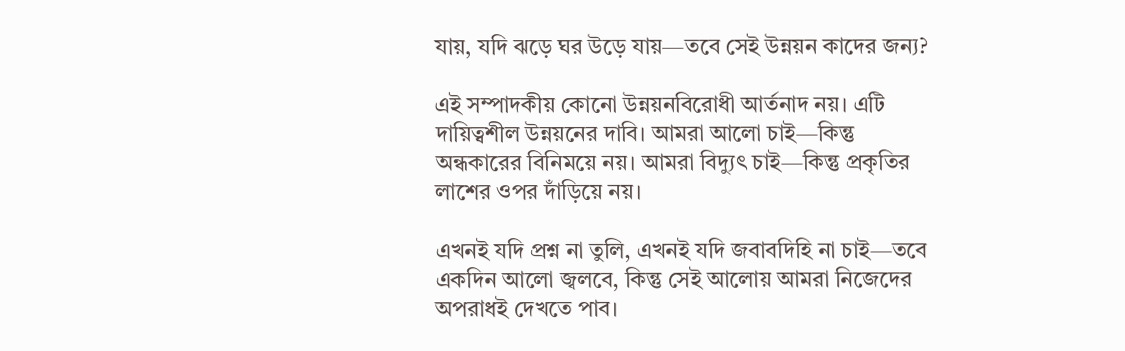যায়, যদি ঝড়ে ঘর উড়ে যায়—তবে সেই উন্নয়ন কাদের জন্য?

এই সম্পাদকীয় কোনো উন্নয়নবিরোধী আর্তনাদ নয়। এটি দায়িত্বশীল উন্নয়নের দাবি। আমরা আলো চাই—কিন্তু অন্ধকারের বিনিময়ে নয়। আমরা বিদ্যুৎ চাই—কিন্তু প্রকৃতির লাশের ওপর দাঁড়িয়ে নয়।

এখনই যদি প্রশ্ন না তুলি, এখনই যদি জবাবদিহি না চাই—তবে একদিন আলো জ্বলবে, কিন্তু সেই আলোয় আমরা নিজেদের অপরাধই দেখতে পাব।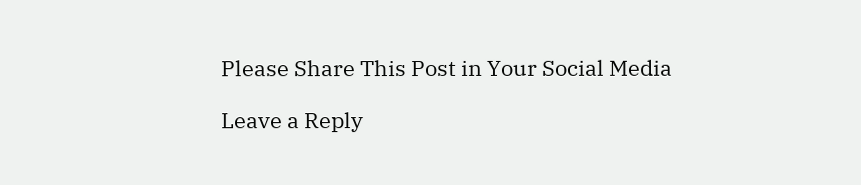Please Share This Post in Your Social Media

Leave a Reply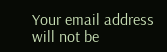Your email address will not be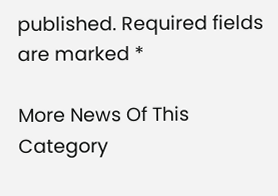published. Required fields are marked *

More News Of This Category